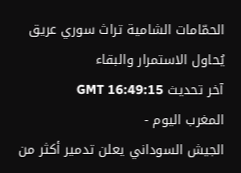الحمّامات الشامية تراث سوري عريق يُحاول الاستمرار والبقاء
آخر تحديث GMT 16:49:15
المغرب اليوم -
الجيش السوداني يعلن تدمير أكثر من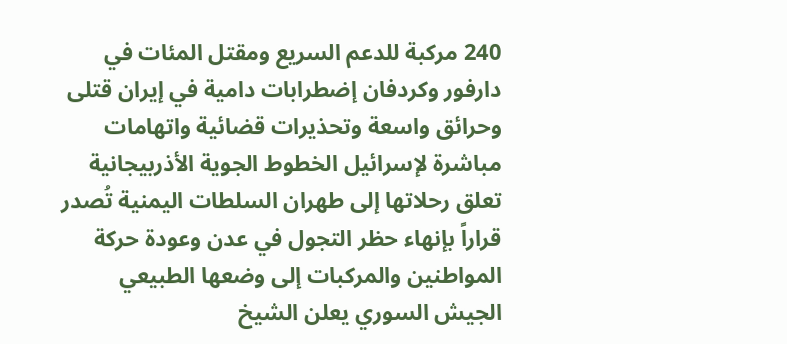240 مركبة للدعم السريع ومقتل المئات في دارفور وكردفان إضطرابات دامية في إيران قتلى وحرائق واسعة وتحذيرات قضائية واتهامات مباشرة لإسرائيل الخطوط الجوية الأذربيجانية تعلق رحلاتها إلى طهران السلطات اليمنية تُصدر قراراً بإنهاء حظر التجول في عدن وعودة حركة المواطنين والمركبات إلى وضعها الطبيعي الجيش السوري يعلن الشيخ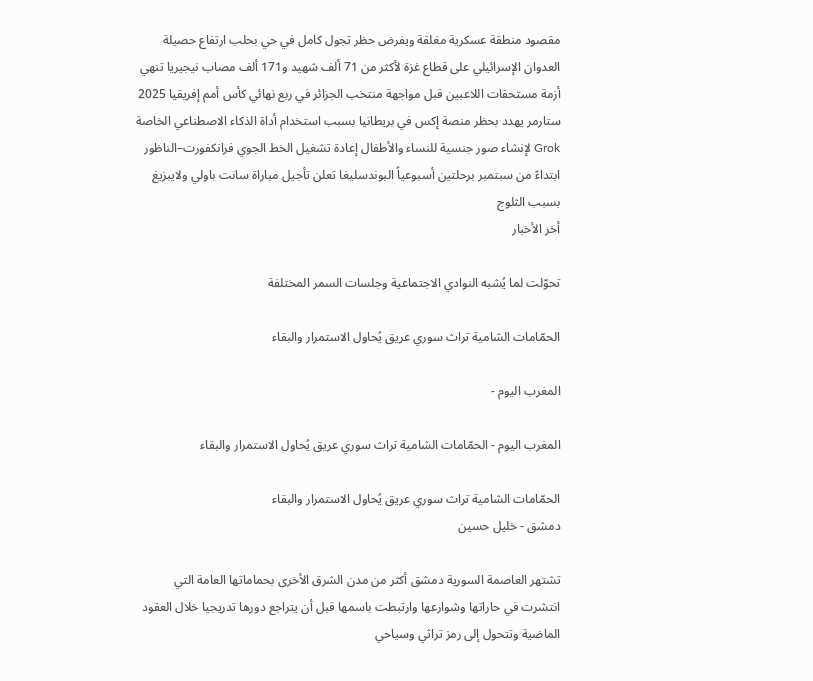مقصود منطقة عسكرية مغلقة ويفرض حظر تجول كامل في حي بحلب ارتفاع حصيلة العدوان الإسرائيلي على قطاع غزة لأكثر من 71 ألف شهيد و171 ألف مصاب نيجيريا تنهي أزمة مستحقات اللاعبين قبل مواجهة منتخب الجزائر في ربع نهائي كأس أمم إفريقيا 2025 ستارمر يهدد بحظر منصة إكس في بريطانيا بسبب استخدام أداة الذكاء الاصطناعي الخاصة Grok لإنشاء صور جنسية للنساء والأطفال إعادة تشغيل الخط الجوي فرانكفورت–الناظور ابتداءً من سبتمبر برحلتين أسبوعياً البوندسليغا تعلن تأجيل مباراة سانت باولي ولايبزيغ بسبب الثلوج
أخر الأخبار

تحوّلت لما يُشبه النوادي الاجتماعية وجلسات السمر المختلفة

الحمّامات الشامية تراث سوري عريق يُحاول الاستمرار والبقاء

المغرب اليوم -

المغرب اليوم - الحمّامات الشامية تراث سوري عريق يُحاول الاستمرار والبقاء

الحمّامات الشامية تراث سوري عريق يُحاول الاستمرار والبقاء
دمشق - خليل حسين

تشتهر العاصمة السورية دمشق أكثر من مدن الشرق الأخرى بحماماتها العامة التي انتشرت في حاراتها وشوارعها وارتبطت باسمها قبل أن يتراجع دورها تدريجيا خلال العقود الماضية وتتحول إلى رمز تراثي وسياحي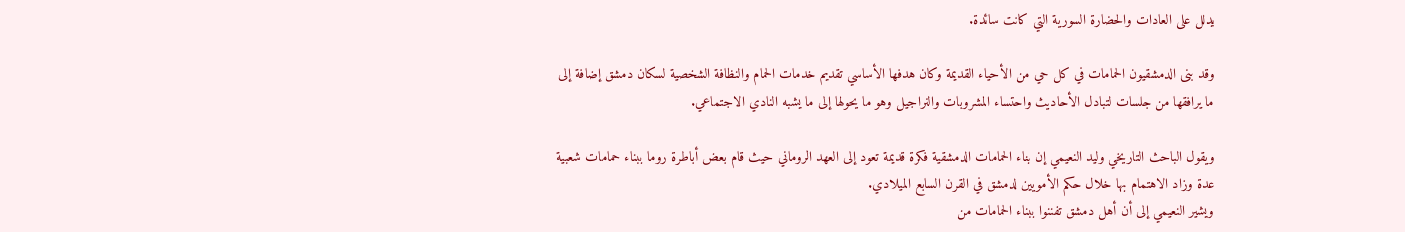يدلل على العادات والحضارة السورية التي كانت سائدة.

وقد بنى الدمشقيون الحمامات في كل حي من الأحياء القديمة وكان هدفها الأساسي تقديم خدمات الحمام والنظافة الشخصية لسكان دمشق إضافة إلى ما يرافقها من جلسات لتبادل الأحاديث واحتساء المشروبات والنراجيل وهو ما يحولها إلى ما يشبه النادي الاجتماعي.

ويقول الباحث التاريخي وليد النعيمي إن بناء الحمامات الدمشقية فكرة قديمة تعود إلى العهد الروماني حيث قام بعض أباطرة روما ببناء حمامات شعبية عدة وزاد الاهتمام بها خلال حكم الأمويين لدمشق في القرن السابع الميلادي.
ويشير النعيمي إلى أن أهل دمشق تفننوا ببناء الحمامات من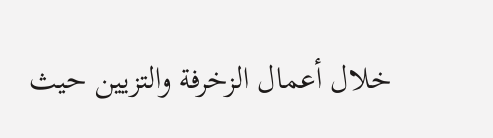خلال أعمال الزخرفة والتزيين حيث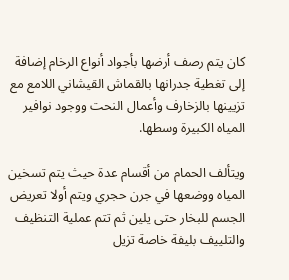كان يتم رصف أرضها بأجواد أنواع الرخام إضافة إلى تغطية جدرانها بالقماش القيشاني اللامع مع تزيينها بالزخارف وأعمال النحت ووجود نوافير المياه الكبيرة وسطها.

ويتألف الحمام من أقسام عدة حيث يتم تسخين المياه ووضعها في جرن حجري ويتم أولا تعريض الجسم للبخار حتى يلين ثم تتم عملية التنظيف والتلييف بليفة خاصة تزيل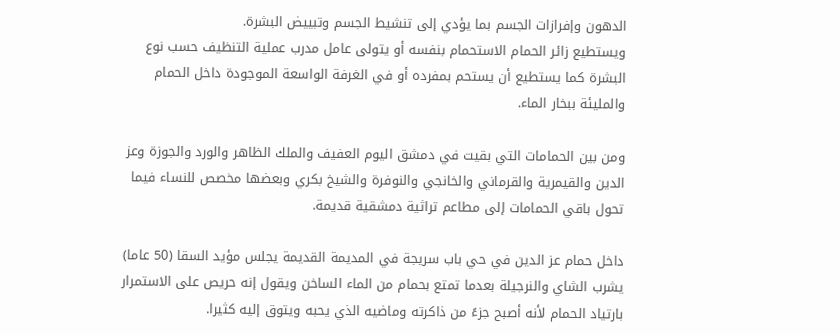الدهون وإفرازات الجسم بما يؤدي إلى تنشيط الجسم وتبييض البشرة.
ويستطيع زائر الحمام الاستحمام بنفسه أو يتولى عامل مدرب عملية التنظيف حسب نوع البشرة كما يستطيع أن يستحم بمفرده أو في الغرفة الواسعة الموجودة داخل الحمام والمليئة ببخار الماء.

ومن بين الحمامات التي بقيت في دمشق اليوم العفيف والملك الظاهر والورد والجوزة وعز الدين والقيمرية والقرماني والخانجي والنوفرة والشيخ بكري وبعضها مخصص للنساء فيما تحول باقي الحمامات إلى مطاعم تراثية دمشقية قديمة.

داخل حمام عز الدين في حي باب سريجة في المديمة القديمة يجلس مؤيد السقا (50 عاما) يشرب الشاي والنرجيلة بعدما تمتع بحمام من الماء الساخن ويقول إنه حريص على الاستمرار بارتياد الحمام لأنه أصبح جزءً من ذاكرته وماضيه الذي يحبه ويتوق إليه كثيرا.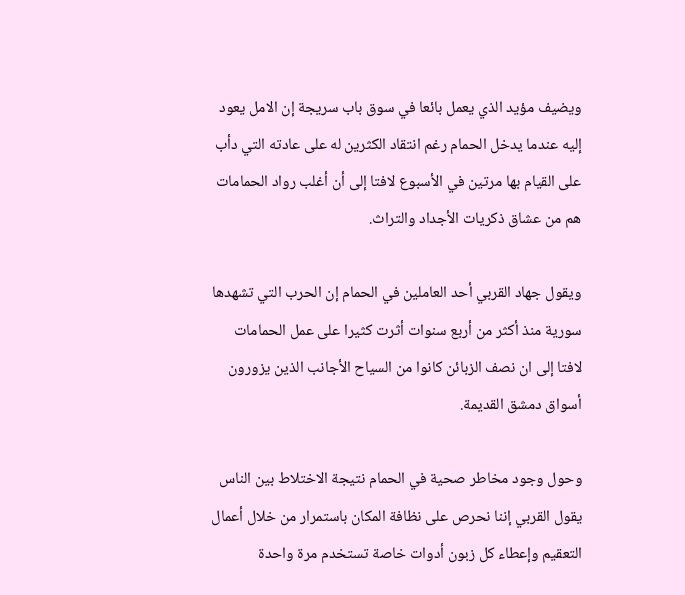ويضيف مؤيد الذي يعمل بائعا في سوق باب سريجة إن الامل يعود إليه عندما يدخل الحمام رغم انتقاد الكثرين له على عادته التي دأب على القيام بها مرتين في الأسبوع لافتا إلى أن أغلب رواد الحمامات هم من عشاق ذكريات الأجداد والتراث.

ويقول جهاد القربي أحد العاملين في الحمام إن الحرب التي تشهدها سورية منذ أكثر من أربع سنوات أثرت كثيرا على عمل الحمامات لافتا إلى ان نصف الزبائن كانوا من السياح الأجانب الذين يزورون أسواق دمشق القديمة.

وحول وجود مخاطر صحية في الحمام نتيجة الاختلاط بين الناس يقول القربي إننا نحرص على نظافة المكان باستمرار من خلال أعمال التعقيم وإعطاء كل زبون أدوات خاصة تستخدم مرة واحدة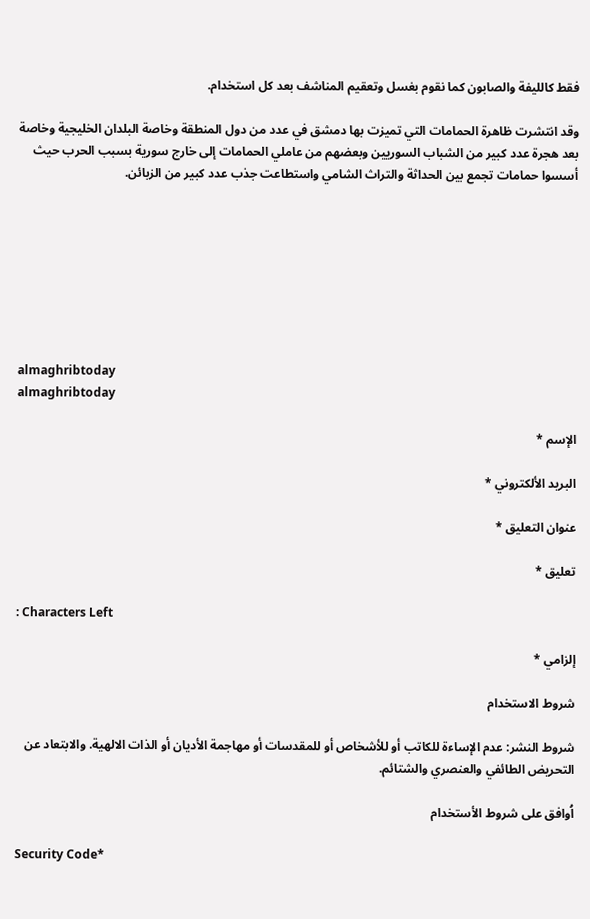فقط كالليفة والصابون كما نقوم بغسل وتعقيم المناشف بعد كل استخدام.

وقد انتشرت ظاهرة الحمامات التي تميزت بها دمشق في عدد من دول المنطقة وخاصة البلدان الخليجية وخاصة بعد هجرة عدد كبير من الشباب السوريين وبعضهم من عاملي الحمامات إلى خارج سورية بسبب الحرب حيث أسسوا حمامات تجمع بين الحداثة والتراث الشامي واستطاعت جذب عدد كبير من الزبائن.








almaghribtoday
almaghribtoday

الإسم *

البريد الألكتروني *

عنوان التعليق *

تعليق *

: Characters Left

إلزامي *

شروط الاستخدام

شروط النشر: عدم الإساءة للكاتب أو للأشخاص أو للمقدسات أو مهاجمة الأديان أو الذات الالهية. والابتعاد عن التحريض الطائفي والعنصري والشتائم.

اُوافق على شروط الأستخدام

Security Code*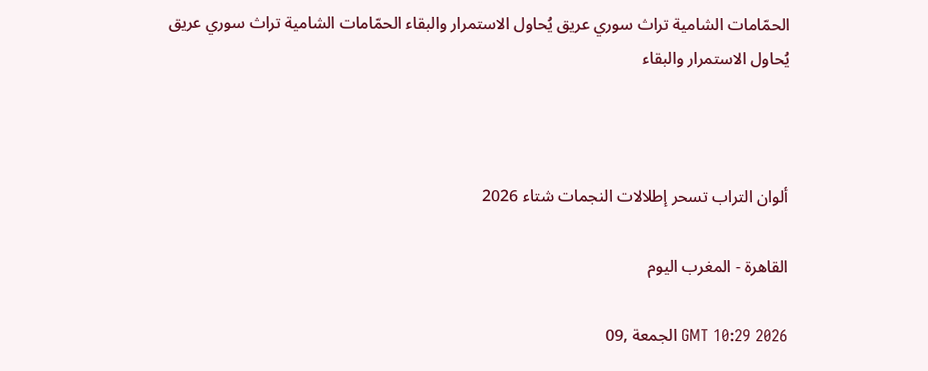الحمّامات الشامية تراث سوري عريق يُحاول الاستمرار والبقاء الحمّامات الشامية تراث سوري عريق يُحاول الاستمرار والبقاء



ألوان التراب تسحر إطلالات النجمات شتاء 2026

القاهرة - المغرب اليوم

GMT 10:29 2026 الجمعة ,09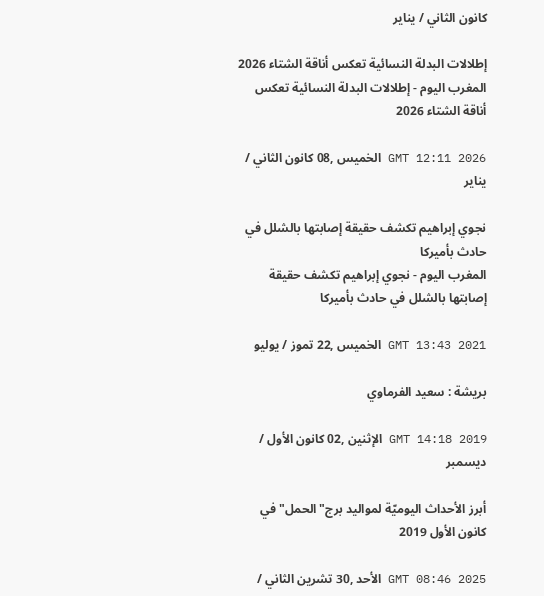كانون الثاني / يناير

إطلالات البدلة النسائية تعكس أناقة الشتاء 2026
المغرب اليوم - إطلالات البدلة النسائية تعكس أناقة الشتاء 2026

GMT 12:11 2026 الخميس ,08 كانون الثاني / يناير

نجوي إبراهيم تكشف حقيقة إصابتها بالشلل في حادث بأميركا
المغرب اليوم - نجوي إبراهيم تكشف حقيقة إصابتها بالشلل في حادث بأميركا

GMT 13:43 2021 الخميس ,22 تموز / يوليو

بريشة : سعيد الفرماوي

GMT 14:18 2019 الإثنين ,02 كانون الأول / ديسمبر

أبرز الأحداث اليوميّة لمواليد برج"الحمل" في كانون الأول 2019

GMT 08:46 2025 الأحد ,30 تشرين الثاني /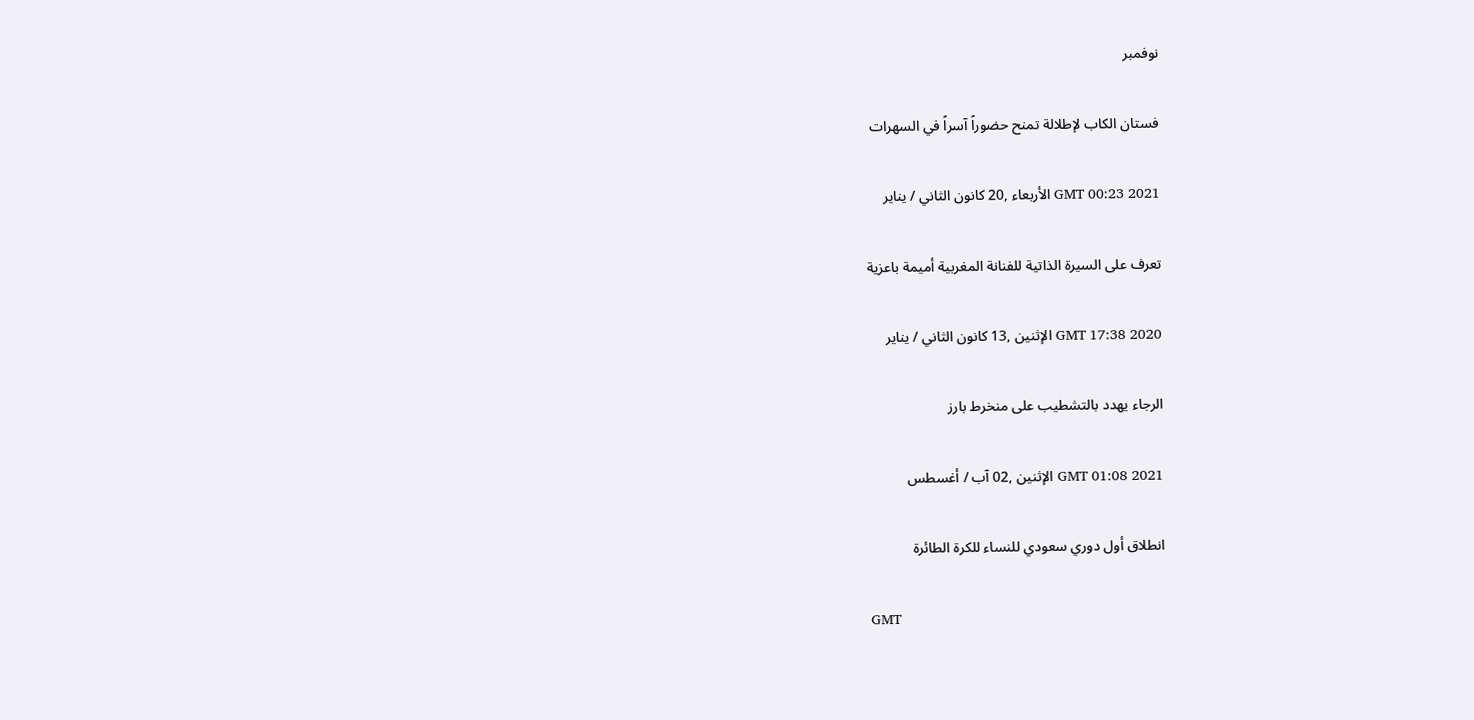نوفمبر

فستان الكاب لإطلالة تمنح حضوراً آسراً في السهرات

GMT 00:23 2021 الأربعاء ,20 كانون الثاني / يناير

تعرف على السيرة الذاتية للفنانة المغربية أميمة باعزية

GMT 17:38 2020 الإثنين ,13 كانون الثاني / يناير

الرجاء يهدد بالتشطيب على منخرط بارز

GMT 01:08 2021 الإثنين ,02 آب / أغسطس

انطلاق أول دوري سعودي للنساء للكرة الطائرة

GMT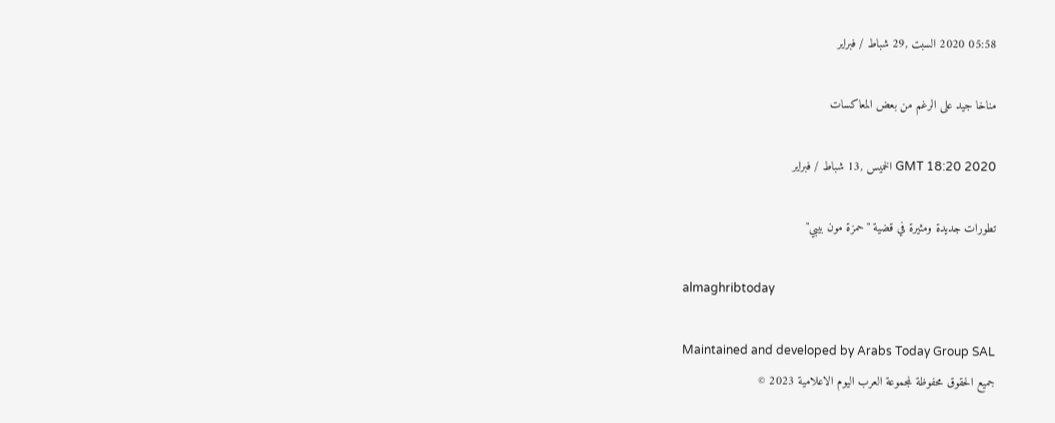05:58 2020 السبت ,29 شباط / فبراير

مناخا جيد على الرغم من بعض المعاكسات

GMT 18:20 2020 الخميس ,13 شباط / فبراير

تطورات جديدة ومثيرة في قضية "حمزة مون بيبي"

almaghribtoday

Maintained and developed by Arabs Today Group SAL
جميع الحقوق محفوظة لمجموعة العرب اليوم الاعلامية 2023 ©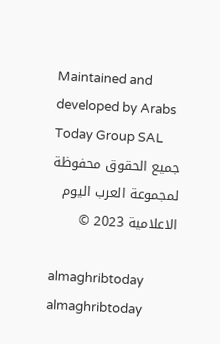Maintained and developed by Arabs Today Group SAL
جميع الحقوق محفوظة لمجموعة العرب اليوم الاعلامية 2023 ©

almaghribtoday almaghribtoday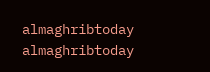almaghribtoday almaghribtoday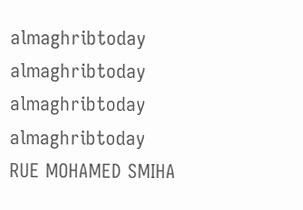almaghribtoday almaghribtoday almaghribtoday
almaghribtoday
RUE MOHAMED SMIHA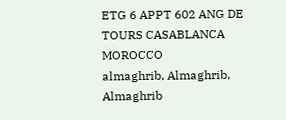ETG 6 APPT 602 ANG DE TOURS CASABLANCA MOROCCO
almaghrib, Almaghrib, Almaghrib